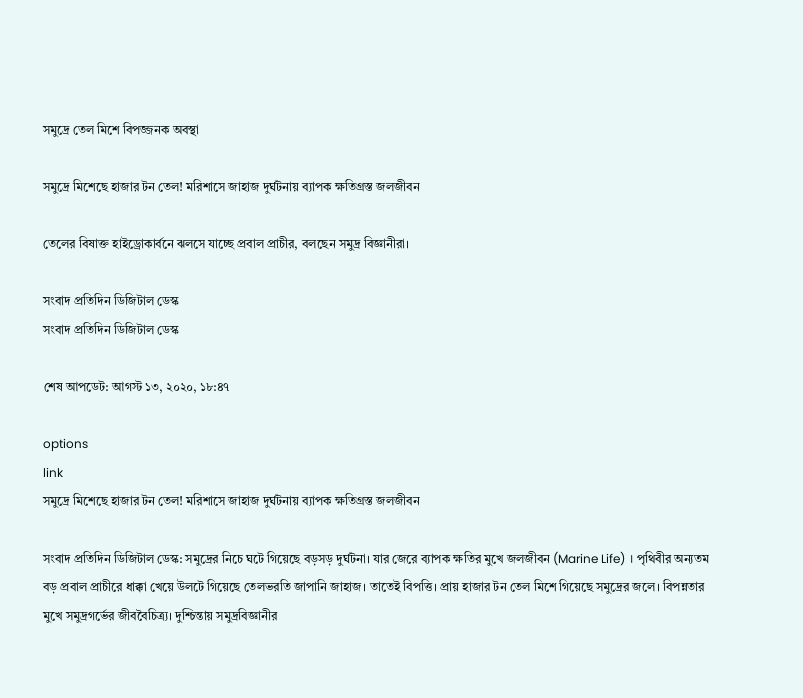সমুদ্রে তেল মিশে বিপজ্জনক অবস্থা

সমুদ্রে মিশেছে হাজার টন তেল! মরিশাসে জাহাজ দুর্ঘটনায় ব্যাপক ক্ষতিগ্রস্ত জলজীবন

তেলের বিষাক্ত হাইড্রোকার্বনে ঝলসে যাচ্ছে প্রবাল প্রাচীর, বলছেন সমুদ্র বিজ্ঞানীরা।

সংবাদ প্রতিদিন ডিজিটাল ডেস্ক
সংবাদ প্রতিদিন ডিজিটাল ডেস্ক

শেষ আপডেট: আগস্ট ১৩, ২০২০, ১৮:৪৭

options
link
সমুদ্রে মিশেছে হাজার টন তেল! মরিশাসে জাহাজ দুর্ঘটনায় ব্যাপক ক্ষতিগ্রস্ত জলজীবন

সংবাদ প্রতিদিন ডিজিটাল ডেস্ক: সমুদ্রের নিচে ঘটে গিয়েছে বড়সড় দুর্ঘটনা। যার জেরে ব্যাপক ক্ষতির মুখে জলজীবন (Marine Life) । পৃথিবীর অন্যতম বড় প্রবাল প্রাচীরে ধাক্কা খেয়ে উলটে গিয়েছে তেলভরতি জাপানি জাহাজ। তাতেই বিপত্তি। প্রায় হাজার টন তেল মিশে গিয়েছে সমুদ্রের জলে। বিপন্নতার মুখে সমুদ্রগর্ভের জীববৈচিত্র্য। দুশ্চিন্তায় সমুদ্রবিজ্ঞানীর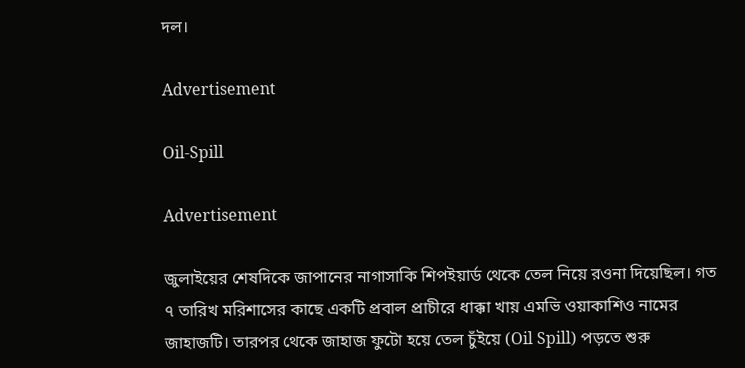দল।

Advertisement

Oil-Spill

Advertisement

জুলাইয়ের শেষদিকে জাপানের নাগাসাকি শিপইয়ার্ড থেকে তেল নিয়ে রওনা দিয়েছিল। গত ৭ তারিখ মরিশাসের কাছে একটি প্রবাল প্রাচীরে ধাক্কা খায় এমভি ওয়াকাশিও নামের জাহাজটি। তারপর থেকে জাহাজ ফুটো হয়ে তেল চুঁইয়ে (Oil Spill) পড়তে শুরু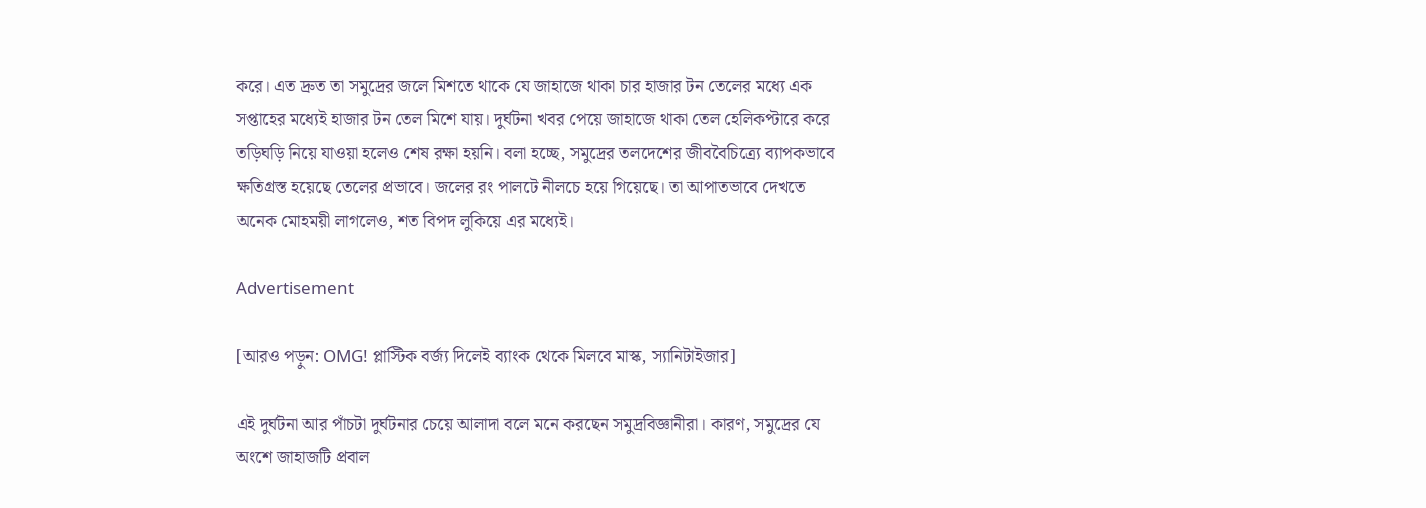করে। এত দ্রুত তা সমুদ্রের জলে মিশতে থাকে যে জাহাজে থাকা চার হাজার টন তেলের মধ্যে এক সপ্তাহের মধ্যেই হাজার টন তেল মিশে যায়। দুর্ঘটনা খবর পেয়ে জাহাজে থাকা তেল হেলিকপ্টারে করে তড়িঘড়ি নিয়ে যাওয়া হলেও শেষ রক্ষা হয়নি। বলা হচ্ছে, সমুদ্রের তলদেশের জীববৈচিত্র্যে ব্যাপকভাবে ক্ষতিগ্রস্ত হয়েছে তেলের প্রভাবে। জলের রং পালটে নীলচে হয়ে গিয়েছে। তা আপাতভাবে দেখতে অনেক মোহময়ী লাগলেও, শত বিপদ লুকিয়ে এর মধ্যেই।

Advertisement

[আরও পড়ুন: OMG! প্লাস্টিক বর্জ্য দিলেই ব্যাংক থেকে মিলবে মাস্ক, স্যানিটাইজার]

এই দুর্ঘটনা আর পাঁচটা দুর্ঘটনার চেয়ে আলাদা বলে মনে করছেন সমুদ্রবিজ্ঞানীরা। কারণ, সমুদ্রের যে অংশে জাহাজটি প্রবাল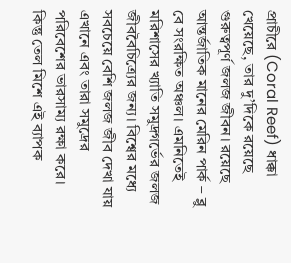প্রাচীরে (Coral Reef) ধাক্কা খেয়েছে, তার দু’দিকে রয়েছে গুরুত্বপূর্ণ জলজ জীবন। রয়েছে আন্তর্জাতিক মানের মেরিন পার্ক – ব্লু বে সংরক্ষিত অঞ্চল। এমনিতেই মরিশাসের খ্যাতি সমুদ্রগর্ভের জলজ জীববৈচিত্র্যের জন্য। বিশ্বের মধ্যে সবচেয়ে বেশি জলজ জীব দেখা যায় এখানে এবং তারা সমুদ্রের পরিবেশের ভারসাম্য রক্ষা করে। কিন্তু তেল মিশে এই ব্যাপক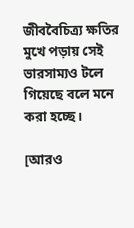জীববৈচিত্র্য ক্ষতির মুখে পড়ায় সেই ভারসাম্যও টলে গিয়েছে বলে মনে করা হচ্ছে।

[আরও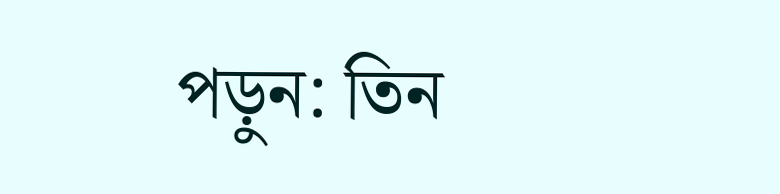পড়ুন: তিন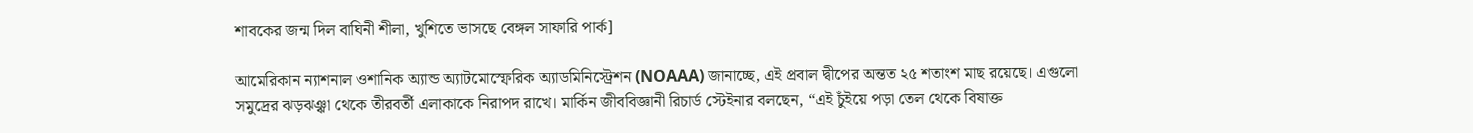শাবকের জন্ম দিল বাঘিনী শীলা, খুশিতে ভাসছে বেঙ্গল সাফারি পার্ক]

আমেরিকান ন্যাশনাল ওশানিক অ্যান্ড অ্যাটমোস্ফেরিক অ্যাডমিনিস্ট্রেশন (NOAAA) জানাচ্ছে, এই প্রবাল দ্বীপের অন্তত ২৫ শতাংশ মাছ রয়েছে। এগুলো সমুদ্রের ঝড়ঝঞ্ঝা থেকে তীরবর্তী এলাকাকে নিরাপদ রাখে। মার্কিন জীববিজ্ঞানী রিচার্ড স্টেইনার বলছেন, “এই চুঁইয়ে পড়া তেল থেকে বিষাক্ত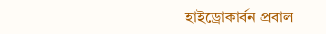হাইড্রোকার্বন প্রবাল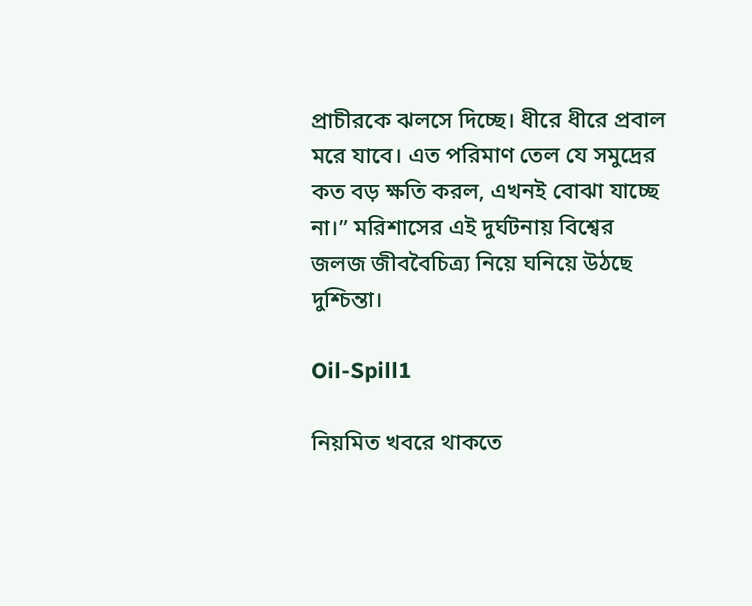প্রাচীরকে ঝলসে দিচ্ছে। ধীরে ধীরে প্রবাল মরে যাবে। এত পরিমাণ তেল যে সমুদ্রের কত বড় ক্ষতি করল, এখনই বোঝা যাচ্ছে না।” মরিশাসের এই দুর্ঘটনায় বিশ্বের জলজ জীববৈচিত্র্য নিয়ে ঘনিয়ে উঠছে দুশ্চিন্তা।

Oil-Spill1

নিয়মিত খবরে থাকতে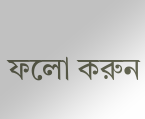ফলো করুন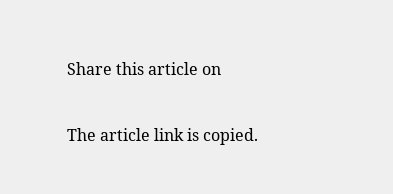Share this article on

The article link is copied.